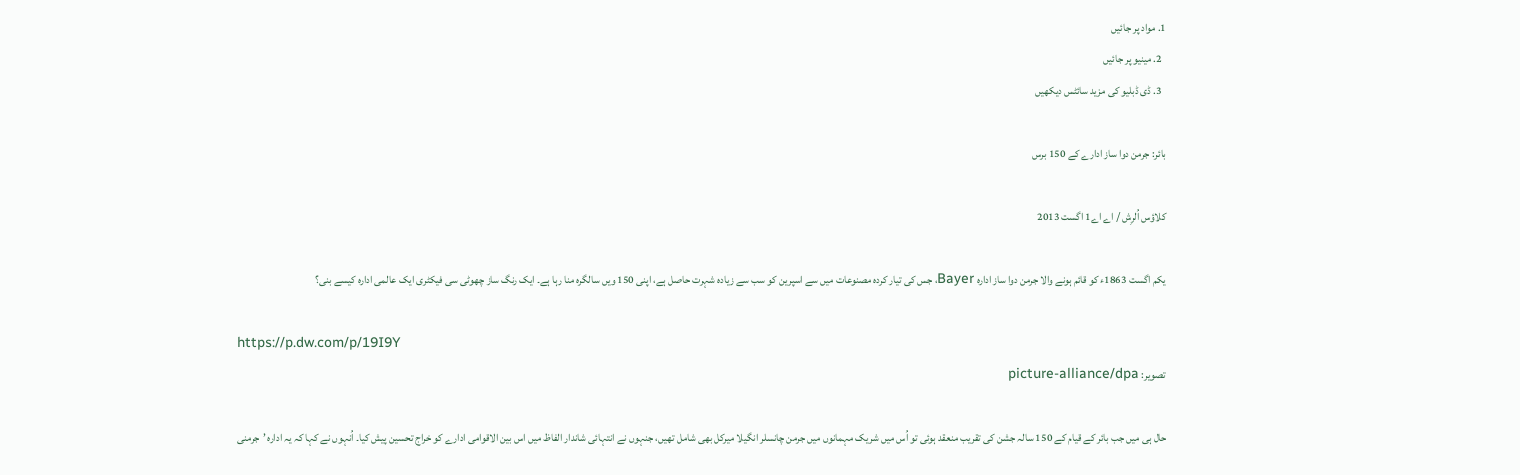1. مواد پر جائیں
  2. مینیو پر جائیں
  3. ڈی ڈبلیو کی مزید سائٹس دیکھیں

بائر: جرمن دوا ساز ادارے کے 150 برس

کلاؤس اُلرِش / اے اے1 اگست 2013

یکم اگست 1863ء کو قائم ہونے والا جرمن دوا ساز ادارہ Bayer، جس کی تیار کردہ مصنوعات میں سے اسپرین کو سب سے زیادہ شہرت حاصل ہے، اپنی 150 ویں سالگرہ منا رہا ہے۔ ایک رنگ ساز چھوٹی سی فیکٹری ایک عالمی ادارہ کیسے بنی؟

https://p.dw.com/p/19I9Y
تصویر: picture-alliance/dpa

حال ہی میں جب بائر کے قیام کے 150 سالہ جشن کی تقریب منعقد ہوئی تو اُس میں شریک مہمانوں میں جرمن چانسلر انگیلا میرکل بھی شامل تھیں، جنہوں نے انتہائی شاندار الفاظ میں اس بین الاقوامی ادارے کو خراج تحسین پیش کیا۔ اُنہوں نے کہا کہ یہ ادارہ ’جرمنی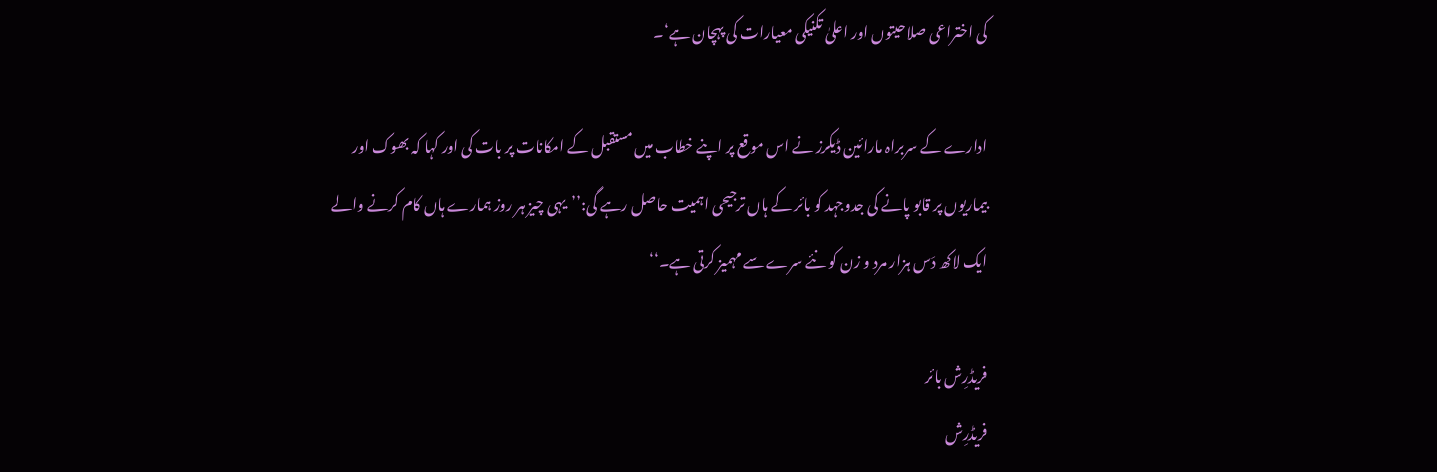کی اختراعی صلاحیتوں اور اعلیٰ تکنیکی معیارات کی پہچان ہے‘۔

ادارے کے سربراہ مارائین ڈیکرز نے اس موقع پر اپنے خطاب میں مستقبل کے امکانات پر بات کی اور کہا کہ بھوک اور بیماریوں پر قابو پانے کی جدوجہد کو بائر کے ہاں ترجیحی اہمیت حاصل رہے گی:’’یہی چیز ہر روز ہمارے ہاں کام کرنے والے ایک لاکھ دَس ہزار مرد و زن کو نئے سرے سے مہمیز کرتی ہے۔‘‘

فریڈرِش بائر
فریڈرِش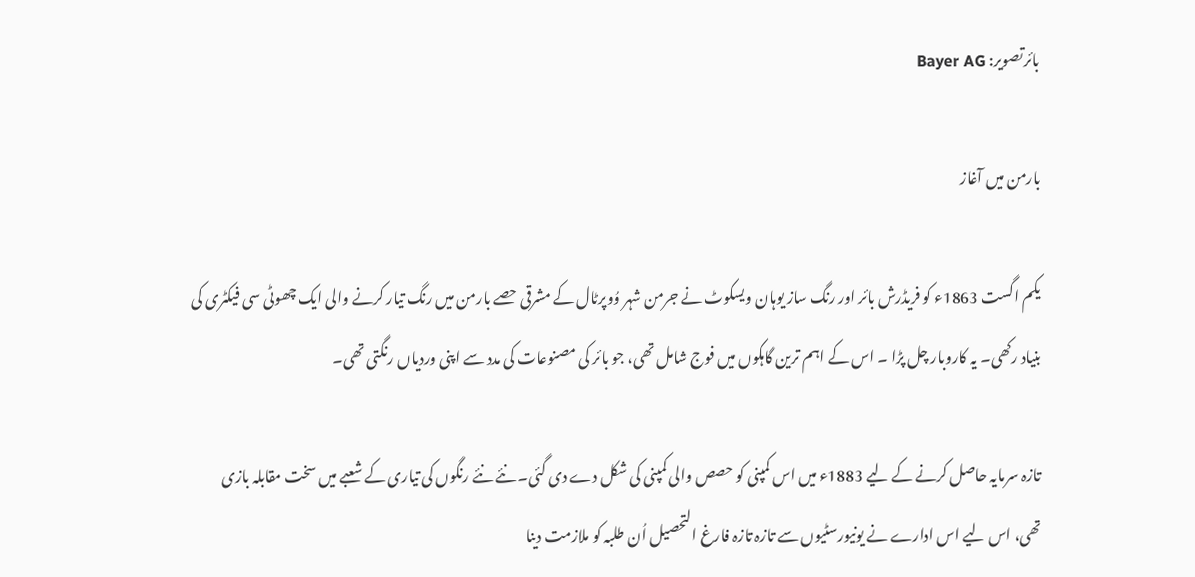بائرتصویر: Bayer AG

بارمن میں آغاز

یکم اگست 1863ء کو فریڈرش بائر اور رنگ ساز یوہان ویسکوٹ نے جرمن شہر وُوپرٹال کے مشرقی حصے بارمن میں رنگ تیار کرنے والی ایک چھوٹی سی فیکٹری کی بنیاد رکھی۔ یہ کاروبار چل پڑا ۔ اس کے اہم ترین گاہکوں میں فوج شامل تھی، جو بائر کی مصنوعات کی مدد سے اپنی وردیاں رنگتی تھی۔

تازہ سرمایہ حاصل کرنے کے لیے 1883ء میں اس کمپنی کو حصص والی کمپنی کی شکل دے دی گئی۔ نئے نئے رنگوں کی تیاری کے شعبے میں سخت مقابلہ بازی تھی، اس لیے اس ادارے نے یونیورسٹیوں سے تازہ تازہ فارغ التحصیل اُن طلبہ کو ملازمت دینا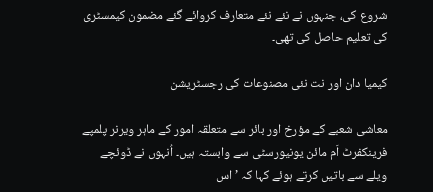شروع کی، جنہوں نے نئے نئے متعارف کروائے گئے مضمون کیمسٹری کی تعلیم حاصل کی تھی۔

کیمیا دان اور نت نئی مصنوعات کی رجسٹریشن

معاشی شعبے کے مؤرخ اور بائر سے متعلقہ امور کے ماہر ویرنر پلمپے فرینکفرٹ اَم مائن یونیورسٹی سے وابستہ ہیں۔ اُنہوں نے ڈوئچے ویلے سے باتیں کرتے ہوئے کہا کہ ’اس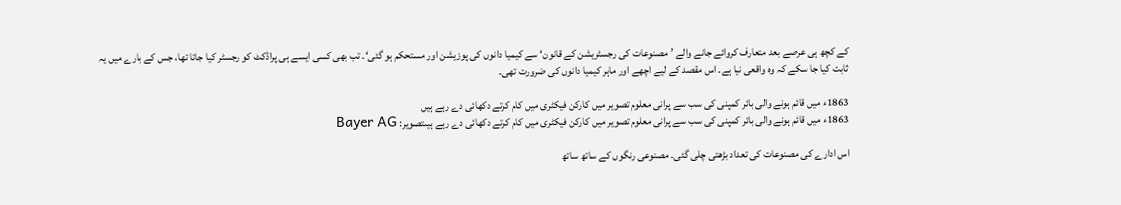کے کچھ ہی عرصے بعد متعارف کروائے جانے والے ’مصنوعات کی رجسٹریشن کے قانون‘ سے کیمیا دانوں کی پوزیشن اور مستحکم ہو گئی‘۔ تب بھی کسی ایسے ہی پراڈکٹ کو رجسٹر کیا جاتا تھا، جس کے بارے میں یہ ثابت کیا جا سکے کہ وہ واقعی نیا ہے۔ اس مقصد کے لیے اچھے اور ماہر کیمیا دانوں کی ضرورت تھی۔

1863ء میں قائم ہونے والی بائر کمپنی کی سب سے پرانی معلوم تصویر میں کارکن فیکٹری میں کام کرتے دکھائی دے رہے ہیں
1863ء میں قائم ہونے والی بائر کمپنی کی سب سے پرانی معلوم تصویر میں کارکن فیکٹری میں کام کرتے دکھائی دے رہے ہیںتصویر: Bayer AG

اس ادارے کی مصنوعات کی تعداد بڑھتی چلی گئی۔ مصنوعی رنگوں کے ساتھ ساتھ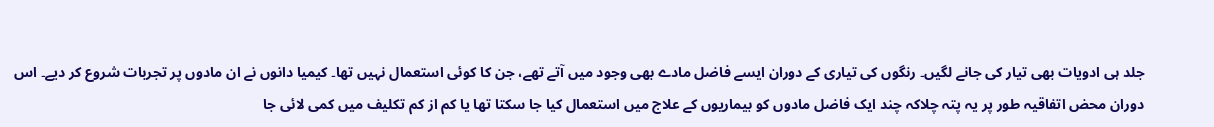جلد ہی ادویات بھی تیار کی جانے لگیں۔ رنگوں کی تیاری کے دوران ایسے فاضل مادے بھی وجود میں آتے تھے، جن کا کوئی استعمال نہیں تھا۔ کیمیا دانوں نے ان مادوں پر تجربات شروع کر دیے۔ اس دوران محض اتفاقیہ طور پر یہ پتہ چلاکہ چند ایک فاضل مادوں کو بیماریوں کے علاج میں استعمال کیا جا سکتا تھا یا کم از کم تکلیف میں کمی لائی جا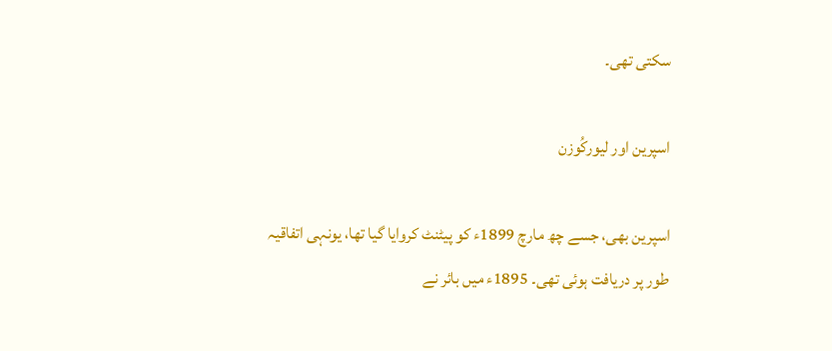سکتی تھی۔

اسپرین اور لیورکُوزن

اسپرین بھی، جسے چھ مارچ 1899ء کو پیٹنٹ کروایا گیا تھا، یونہی اتفاقیہ طور پر دریافت ہوئی تھی۔ 1895ء میں بائر نے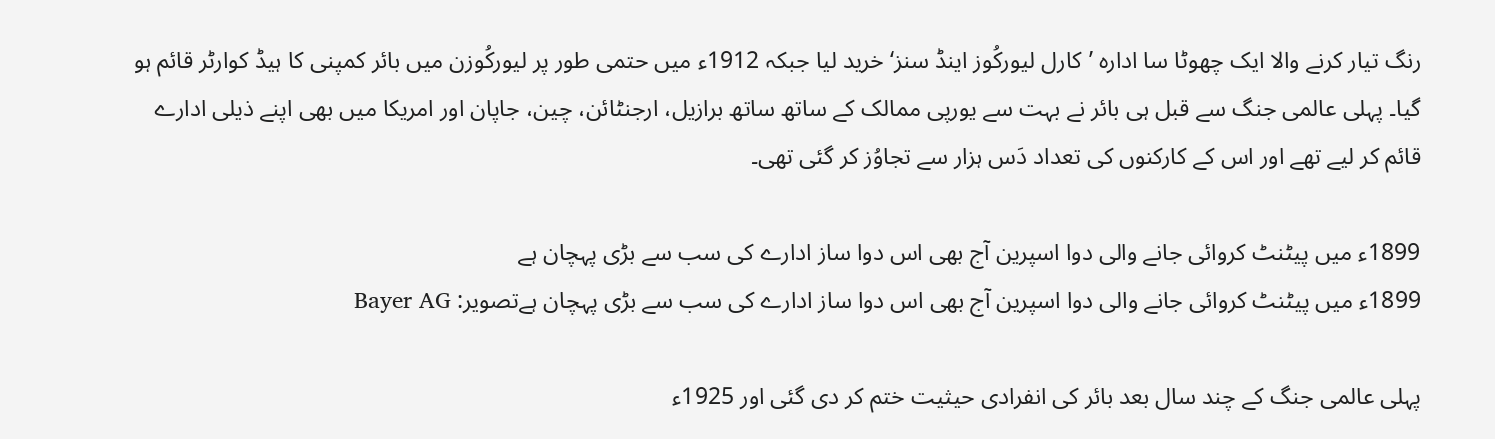رنگ تیار کرنے والا ایک چھوٹا سا ادارہ ’کارل لیورکُوز اینڈ سنز‘ خرید لیا جبکہ 1912ء میں حتمی طور پر لیورکُوزن میں بائر کمپنی کا ہیڈ کوارٹر قائم ہو گیا۔ پہلی عالمی جنگ سے قبل ہی بائر نے بہت سے یورپی ممالک کے ساتھ ساتھ برازیل، ارجنٹائن، چین، جاپان اور امریکا میں بھی اپنے ذیلی ادارے قائم کر لیے تھے اور اس کے کارکنوں کی تعداد دَس ہزار سے تجاوُز کر گئی تھی۔

1899ء میں پیٹنٹ کروائی جانے والی دوا اسپرین آج بھی اس دوا ساز ادارے کی سب سے بڑی پہچان ہے
1899ء میں پیٹنٹ کروائی جانے والی دوا اسپرین آج بھی اس دوا ساز ادارے کی سب سے بڑی پہچان ہےتصویر: Bayer AG

پہلی عالمی جنگ کے چند سال بعد بائر کی انفرادی حیثیت ختم کر دی گئی اور 1925ء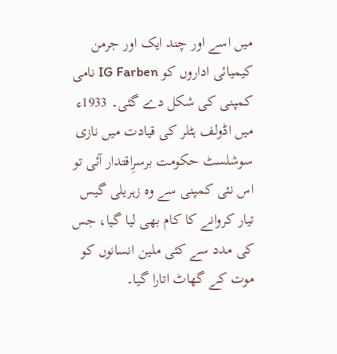میں اسے اور چند ایک اور جرمن کیمیائی اداروں کو IG Farben نامی کمپنی کی شکل دے گئی۔ 1933ء میں اڈولف ہٹلر کی قیادت میں نازی سوشلسٹ حکومت برسرِاقتدار آئی تو اس نئی کمپنی سے وہ زہریلی گیس تیار کروانے کا کام بھی لیا گیا، جس کی مدد سے کئی ملین انسانوں کو موت کے گھاٹ اتارا گیا۔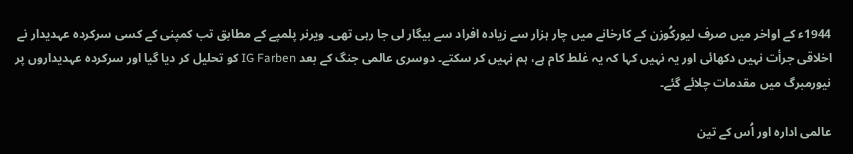1944ء کے اواخر میں صرف لیورکُوزن کے کارخانے میں چار ہزار سے زیادہ افراد سے بیگار لی جا رہی تھی۔ ویرنر پلمپے کے مطابق تب کمپنی کے کسی سرکردہ عہدیدار نے اخلاقی جرأت نہیں دکھائی اور یہ نہیں کہا کہ یہ غلط کام ہے، ہم نہیں کر سکتے۔ دوسری عالمی جنگ کے بعد IG Farben کو تحلیل کر دیا گیا اور سرکردہ عہدیداروں پر نیورمبرگ میں مقدمات چلائے گئے۔

عالمی ادارہ اور اُس کے تین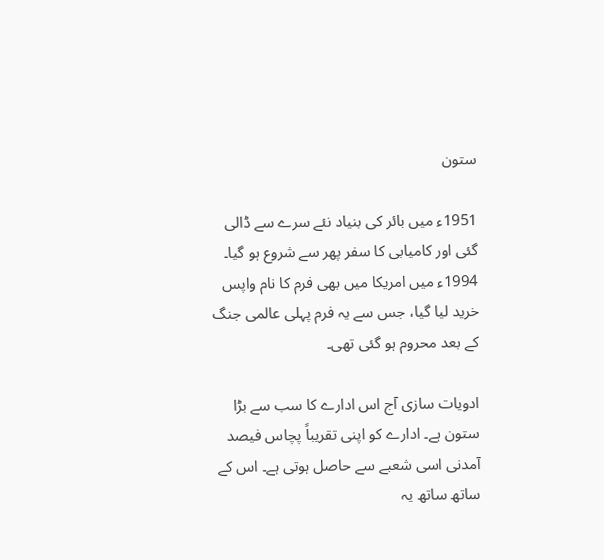ستون

1951ء میں بائر کی بنیاد نئے سرے سے ڈالی گئی اور کامیابی کا سفر پھر سے شروع ہو گیا۔ 1994ء میں امریکا میں بھی فرم کا نام واپس خرید لیا گیا، جس سے یہ فرم پہلی عالمی جنگ کے بعد محروم ہو گئی تھی۔

ادویات سازی آج اس ادارے کا سب سے بڑا ستون ہے۔ ادارے کو اپنی تقریباً پچاس فیصد آمدنی اسی شعبے سے حاصل ہوتی ہے۔ اس کے ساتھ ساتھ یہ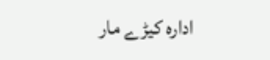ادارہ کیڑے مار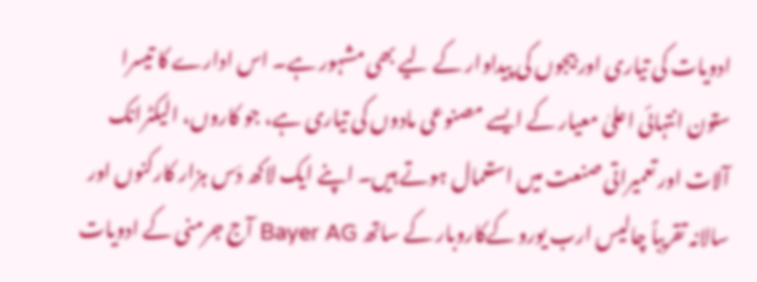ادویات کی تیاری اور بیجوں کی پیداوار کے لیے بھی مشہور ہے۔ اس ادارے کا تیسرا ستون انتہائی اعلیٰ معیار کے ایسے مصنوعی مادوں کی تیاری ہے، جو کاروں، الیکٹرانک آلات اور تعمیراتی صنعت میں استعمال ہوتے ہیں۔ اپنے ایک لاکھ دَس ہزار کارکنوں اور سالانہ تقریباً چالیس ارب یورو کےکاروبار کے ساتھ Bayer AG آج جرمنی کے ادویات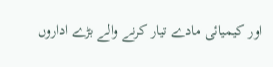اور کیمیائی مادے تیار کرنے والے بڑے اداروں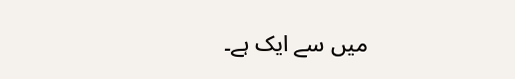میں سے ایک ہے۔